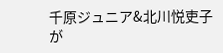千原ジュニア&北川悦吏子が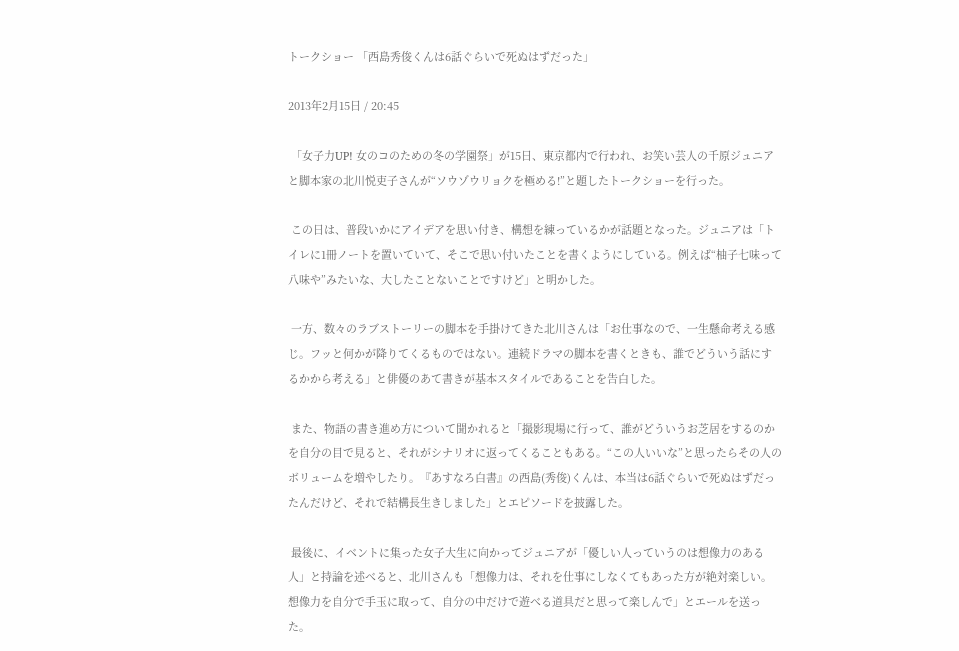トークショー 「西島秀俊くんは6話ぐらいで死ぬはずだった」

2013年2月15日 / 20:45

 「女子力UP! 女のコのための冬の学園祭」が15日、東京都内で行われ、お笑い芸人の千原ジュニアと脚本家の北川悦吏子さんが“ソウゾウリョクを極める!”と題したトークショーを行った。

 この日は、普段いかにアイデアを思い付き、構想を練っているかが話題となった。ジュニアは「トイレに1冊ノートを置いていて、そこで思い付いたことを書くようにしている。例えば“柚子七味って八味や”みたいな、大したことないことですけど」と明かした。

 一方、数々のラブストーリーの脚本を手掛けてきた北川さんは「お仕事なので、一生懸命考える感じ。フッと何かが降りてくるものではない。連続ドラマの脚本を書くときも、誰でどういう話にするかから考える」と俳優のあて書きが基本スタイルであることを告白した。

 また、物語の書き進め方について聞かれると「撮影現場に行って、誰がどういうお芝居をするのかを自分の目で見ると、それがシナリオに返ってくることもある。“この人いいな”と思ったらその人のボリュームを増やしたり。『あすなろ白書』の西島(秀俊)くんは、本当は6話ぐらいで死ぬはずだったんだけど、それで結構長生きしました」とエピソードを披露した。

 最後に、イベントに集った女子大生に向かってジュニアが「優しい人っていうのは想像力のある人」と持論を述べると、北川さんも「想像力は、それを仕事にしなくてもあった方が絶対楽しい。想像力を自分で手玉に取って、自分の中だけで遊べる道具だと思って楽しんで」とエールを送った。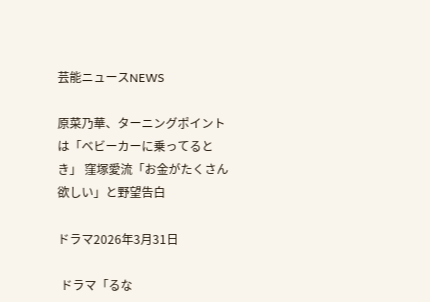芸能ニュースNEWS

原菜乃華、ターニングポイントは「ベビーカーに乗ってるとき」 窪塚愛流「お金がたくさん欲しい」と野望告白

ドラマ2026年3月31日

 ドラマ「るな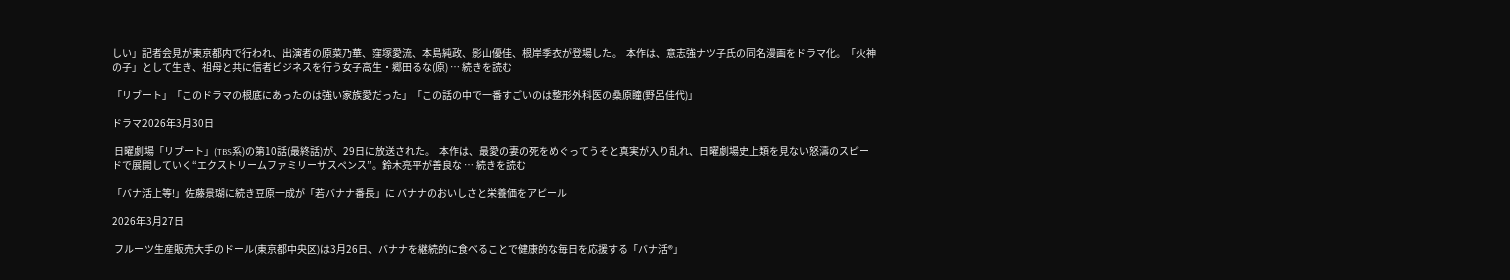しい」記者会見が東京都内で行われ、出演者の原菜乃華、窪塚愛流、本島純政、影山優佳、根岸季衣が登場した。  本作は、意志強ナツ子氏の同名漫画をドラマ化。「火神の子」として生き、祖母と共に信者ビジネスを行う女子高生・郷田るな(原) … 続きを読む

「リブート」「このドラマの根底にあったのは強い家族愛だった」「この話の中で一番すごいのは整形外科医の桑原瞳(野呂佳代)」

ドラマ2026年3月30日

 日曜劇場「リブート」(TBS系)の第10話(最終話)が、29日に放送された。  本作は、最愛の妻の死をめぐってうそと真実が入り乱れ、日曜劇場史上類を見ない怒濤のスピードで展開していく“エクストリームファミリーサスペンス”。鈴木亮平が善良な … 続きを読む

「バナ活上等!」佐藤景瑚に続き豆原一成が「若バナナ番長」に バナナのおいしさと栄養価をアピール

2026年3月27日

 フルーツ生産販売大手のドール(東京都中央区)は3月26日、バナナを継続的に食べることで健康的な毎日を応援する「バナ活®」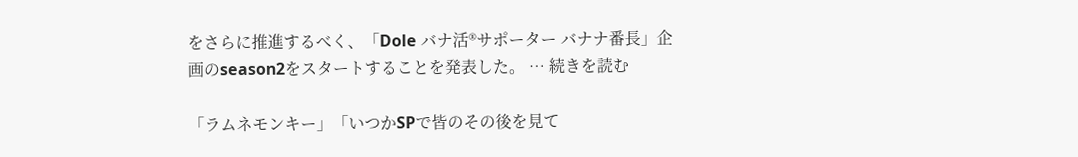をさらに推進するべく、「Dole バナ活®サポーター バナナ番長」企画のseason2をスタートすることを発表した。 … 続きを読む

「ラムネモンキー」「いつかSPで皆のその後を見て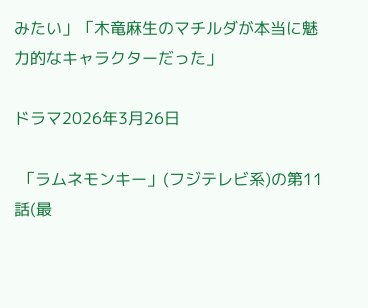みたい」「木竜麻生のマチルダが本当に魅力的なキャラクターだった」

ドラマ2026年3月26日

 「ラムネモンキー」(フジテレビ系)の第11話(最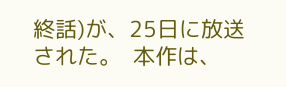終話)が、25日に放送された。  本作は、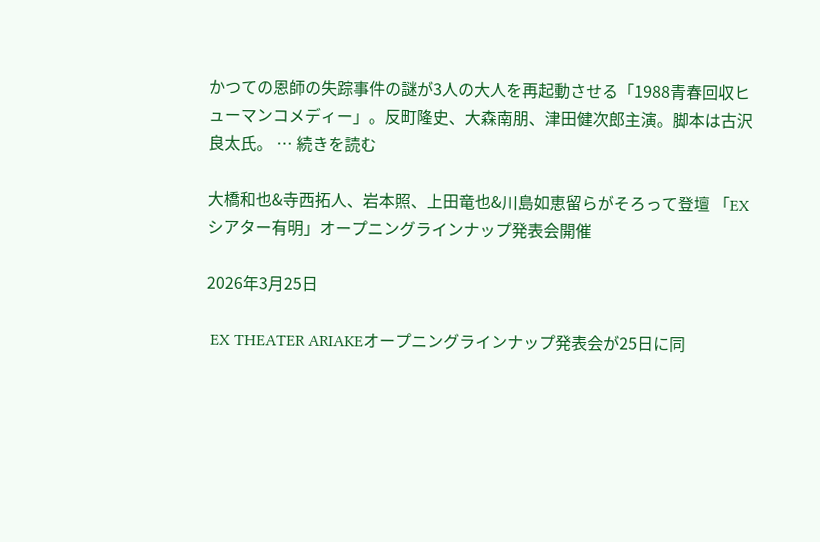かつての恩師の失踪事件の謎が3人の大人を再起動させる「1988青春回収ヒューマンコメディー」。反町隆史、大森南朋、津田健次郎主演。脚本は古沢良太氏。 … 続きを読む

大橋和也&寺西拓人、岩本照、上田竜也&川島如恵留らがそろって登壇 「EXシアター有明」オープニングラインナップ発表会開催

2026年3月25日

 EX THEATER ARIAKEオープニングラインナップ発表会が25日に同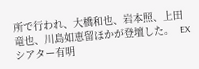所で行われ、大橋和也、岩本照、上田竜也、川島如恵留ほかが登壇した。  EXシアター有明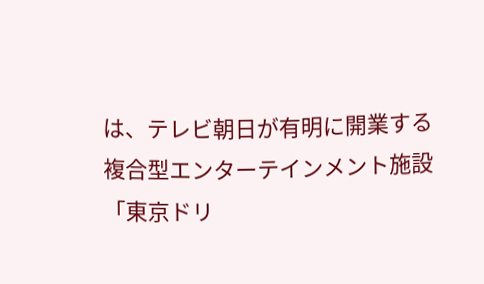は、テレビ朝日が有明に開業する複合型エンターテインメント施設「東京ドリ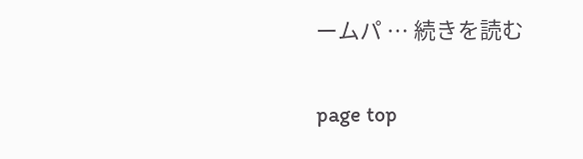ームパ … 続きを読む

page top